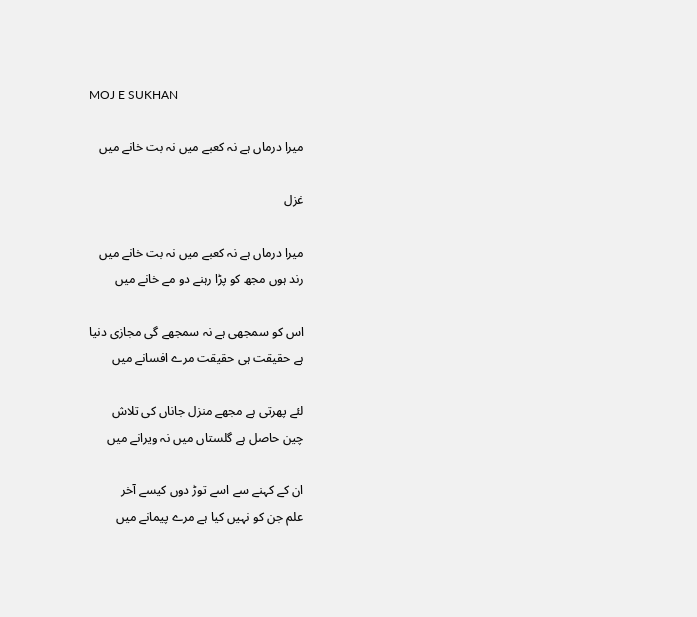MOJ E SUKHAN

میرا درماں ہے نہ کعبے میں نہ بت خانے میں

غزل

میرا درماں ہے نہ کعبے میں نہ بت خانے میں
رند ہوں مجھ کو پڑا رہنے دو مے خانے میں

اس کو سمجھی ہے نہ سمجھے گی مجازی دنیا
ہے حقیقت ہی حقیقت مرے افسانے میں

لئے پھرتی ہے مجھے منزل جاناں کی تلاش
چین حاصل ہے گلستاں میں نہ ویرانے میں

ان کے کہنے سے اسے توڑ دوں کیسے آخر
علم جن کو نہیں کیا ہے مرے پیمانے میں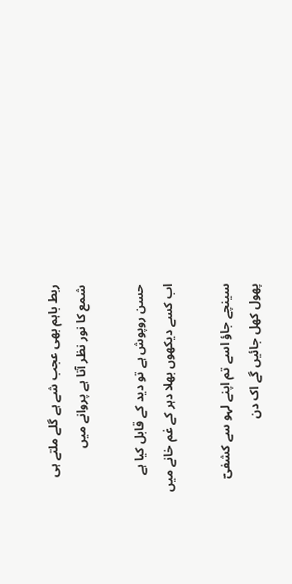ربط باہم بھی عجب شے ہے گلے ملتے ہی
شمع کا نور نظر آتا ہے پروانے میں

حسن روپوش ہے تو دید کے قابل کیا ہے
اب کسے دیکھوں بھلا دہر کے غم خانے میں

سینچے جاؤ اسے تم اپنے لہو سے کشفیؔ
پھول کھل جائیں گے اک دن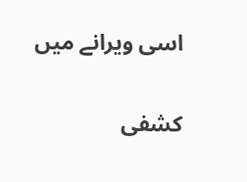اسی ویرانے میں

کشفی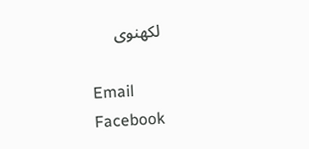لکھنوی

Email
Facebook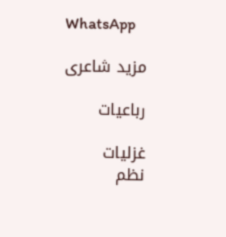WhatsApp

مزید شاعری

رباعیات

غزلیات
نظم